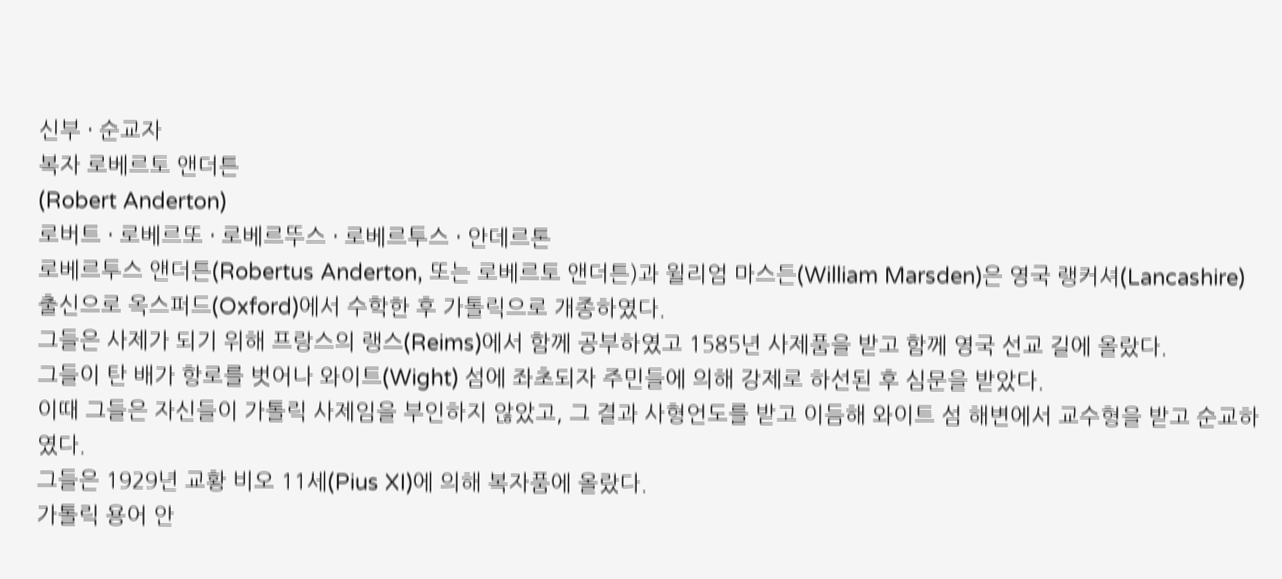신부 · 순교자
복자 로베르토 앤더튼
(Robert Anderton)
로버트 · 로베르또 · 로베르뚜스 · 로베르투스 · 안데르톤
로베르투스 앤더튼(Robertus Anderton, 또는 로베르토 앤더튼)과 윌리엄 마스든(William Marsden)은 영국 랭커셔(Lancashire) 출신으로 옥스퍼드(Oxford)에서 수학한 후 가톨릭으로 개종하였다.
그들은 사제가 되기 위해 프랑스의 랭스(Reims)에서 함께 공부하였고 1585년 사제품을 받고 함께 영국 선교 길에 올랐다.
그들이 탄 배가 항로를 벗어나 와이트(Wight) 섬에 좌초되자 주민들에 의해 강제로 하선된 후 심문을 받았다.
이때 그들은 자신들이 가톨릭 사제임을 부인하지 않았고, 그 결과 사형언도를 받고 이듬해 와이트 섬 해변에서 교수형을 받고 순교하였다.
그들은 1929년 교황 비오 11세(Pius XI)에 의해 복자품에 올랐다.
가톨릭 용어 안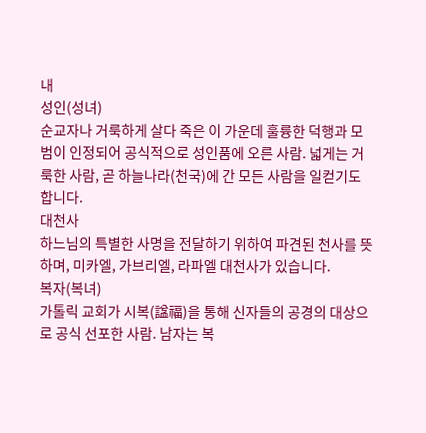내
성인(성녀)
순교자나 거룩하게 살다 죽은 이 가운데 훌륭한 덕행과 모범이 인정되어 공식적으로 성인품에 오른 사람. 넓게는 거룩한 사람, 곧 하늘나라(천국)에 간 모든 사람을 일컫기도 합니다.
대천사
하느님의 특별한 사명을 전달하기 위하여 파견된 천사를 뜻하며, 미카엘, 가브리엘, 라파엘 대천사가 있습니다.
복자(복녀)
가톨릭 교회가 시복(諡福)을 통해 신자들의 공경의 대상으로 공식 선포한 사람. 남자는 복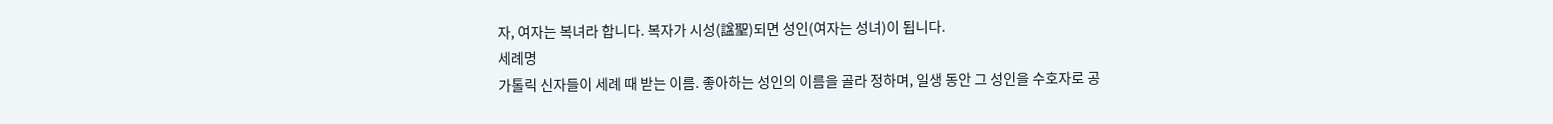자, 여자는 복녀라 합니다. 복자가 시성(諡聖)되면 성인(여자는 성녀)이 됩니다.
세례명
가톨릭 신자들이 세례 때 받는 이름. 좋아하는 성인의 이름을 골라 정하며, 일생 동안 그 성인을 수호자로 공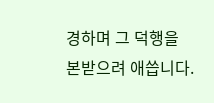경하며 그 덕행을 본받으려 애씁니다.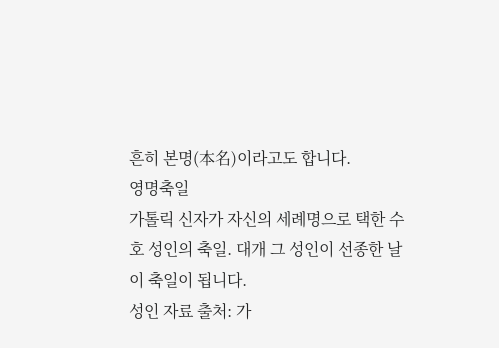흔히 본명(本名)이라고도 합니다.
영명축일
가톨릭 신자가 자신의 세례명으로 택한 수호 성인의 축일. 대개 그 성인이 선종한 날이 축일이 됩니다.
성인 자료 출처: 가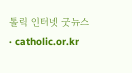톨릭 인터넷 굿뉴스 · catholic.or.kr